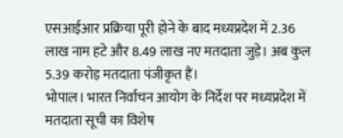एसआईआर प्रक्रिया पूरी होने के बाद मध्यप्रदेश में 2.36 लाख नाम हटे और 8.49 लाख नए मतदाता जुड़े। अब कुल 5.39 करोड़ मतदाता पंजीकृत हैं।
भोपाल। भारत निर्वाचन आयोग के निर्देश पर मध्यप्रदेश में मतदाता सूची का विशेष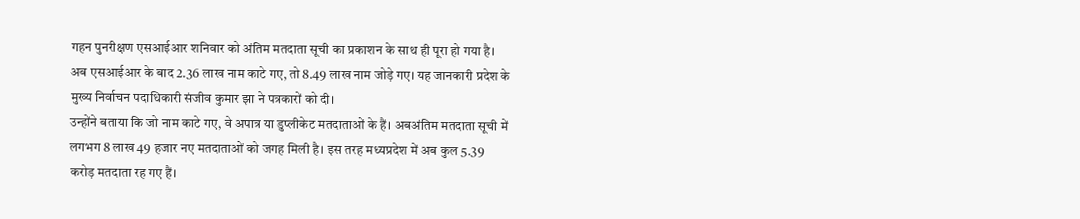गहन पुनरीक्षण एसआईआर शनिवार को अंतिम मतदाता सूची का प्रकाशन के साथ ही पूरा हो गया है। अब एसआईआर के बाद 2.36 लाख नाम काटे गए, तो 8.49 लाख नाम जोड़े गए। यह जानकारी प्रदेश के मुख्य निर्वाचन पदाधिकारी संजीव कुमार झा ने पत्रकारों को दी।
उन्होंने बताया कि जो नाम काटे गए, वे अपात्र या डुप्लीकेट मतदाताओं के हैं। अबअंतिम मतदाता सूची में लगभग 8 लाख 49 हजार नए मतदाताओं को जगह मिली है। इस तरह मध्यप्रदेश में अब कुल 5.39 करोड़ मतदाता रह गए हैं।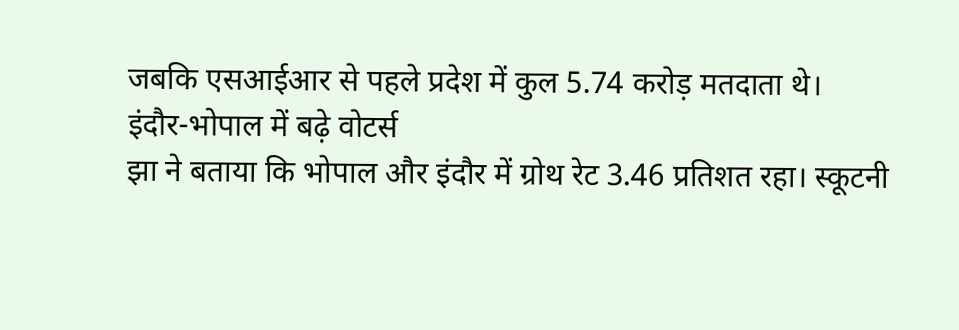जबकि एसआईआर से पहले प्रदेश में कुल 5.74 करोड़ मतदाता थे।
इंदौर-भोपाल में बढ़े वोटर्स
झा ने बताया कि भोपाल और इंदौर में ग्रोथ रेट 3.46 प्रतिशत रहा। स्कूटनी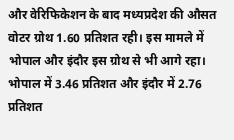और वेरिफिकेशन के बाद मध्यप्रदेश की औसत वोटर ग्रोथ 1.60 प्रतिशत रही। इस मामले में भोपाल और इंदौर इस ग्रोथ से भी आगे रहा। भोपाल में 3.46 प्रतिशत और इंदौर में 2.76 प्रतिशत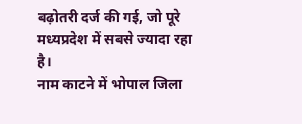बढ़ोतरी दर्ज की गई, जो पूरे मध्यप्रदेश में सबसे ज्यादा रहा है।
नाम काटने में भोपाल जिला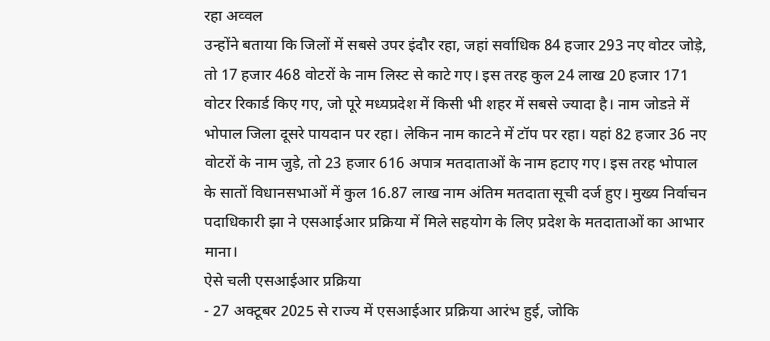रहा अव्वल
उन्होंने बताया कि जिलों में सबसे उपर इंदौर रहा, जहां सर्वाधिक 84 हजार 293 नए वोटर जोड़े, तो 17 हजार 468 वोटरों के नाम लिस्ट से काटे गए। इस तरह कुल 24 लाख 20 हजार 171 वोटर रिकार्ड किए गए, जो पूरे मध्यप्रदेश में किसी भी शहर में सबसे ज्यादा है। नाम जोडऩे में भोपाल जिला दूसरे पायदान पर रहा। लेकिन नाम काटने में टॉप पर रहा। यहां 82 हजार 36 नए वोटरों के नाम जुड़े, तो 23 हजार 616 अपात्र मतदाताओं के नाम हटाए गए। इस तरह भोपाल के सातों विधानसभाओं में कुल 16.87 लाख नाम अंतिम मतदाता सूची दर्ज हुए। मुख्य निर्वाचन पदाधिकारी झा ने एसआईआर प्रक्रिया में मिले सहयोग के लिए प्रदेश के मतदाताओं का आभार माना।
ऐसे चली एसआईआर प्रक्रिया
- 27 अक्टूबर 2025 से राज्य में एसआईआर प्रक्रिया आरंभ हुई, जोकि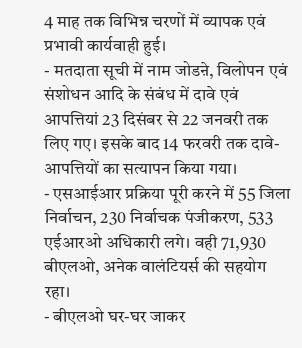4 माह तक विभिन्न चरणों में व्यापक एवं प्रभावी कार्यवाही हुई।
- मतदाता सूची में नाम जोडऩे, विलोपन एवं संशोधन आदि के संबंध में दावे एवं आपत्तियां 23 दिसंबर से 22 जनवरी तक लिए गए। इसके बाद 14 फरवरी तक दावे-आपत्तियों का सत्यापन किया गया।
- एसआईआर प्रक्रिया पूरी करने में 55 जिला निर्वाचन, 230 निर्वाचक पंजीकरण, 533 एईआरओ अधिकारी लगे। वही 71,930 बीएलओ, अनेक वालंटियर्स की सहयोग रहा।
- बीएलओ घर-घर जाकर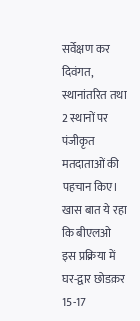सर्वेक्षण कर दिवंगत, स्थानांतरित तथा 2 स्थानों पर पंजीकृत मतदाताओं की पहचान किए। खास बात ये रहा कि बीएलओ इस प्रक्रिया में घर-द्वार छोडक़र 15-17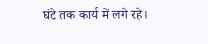घंटे तक कार्य में लगे रहे।